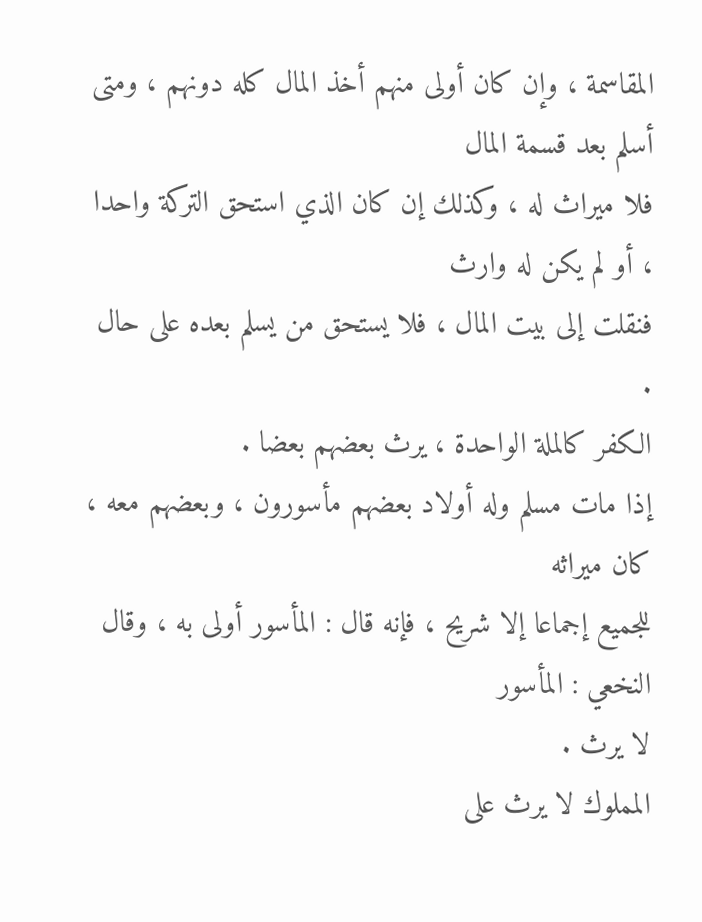المقاسمة ، وإن كان أولى منهم أخذ المال كله دونهم ، ومتى أسلم بعد قسمة المال
فلا ميراث له ، وكذلك إن كان الذي استحق التركة واحدا ، أو لم يكن له وارث
فنقلت إلى بيت المال ، فلا يستحق من يسلم بعده على حال .
الكفر كالملة الواحدة ، يرث بعضهم بعضا .
إذا مات مسلم وله أولاد بعضهم مأسورون ، وبعضهم معه ، كان ميراثه
للجميع إجماعا إلا شريح ، فإنه قال : المأسور أولى به ، وقال النخعي : المأسور
لا يرث .
المملوك لا يرث على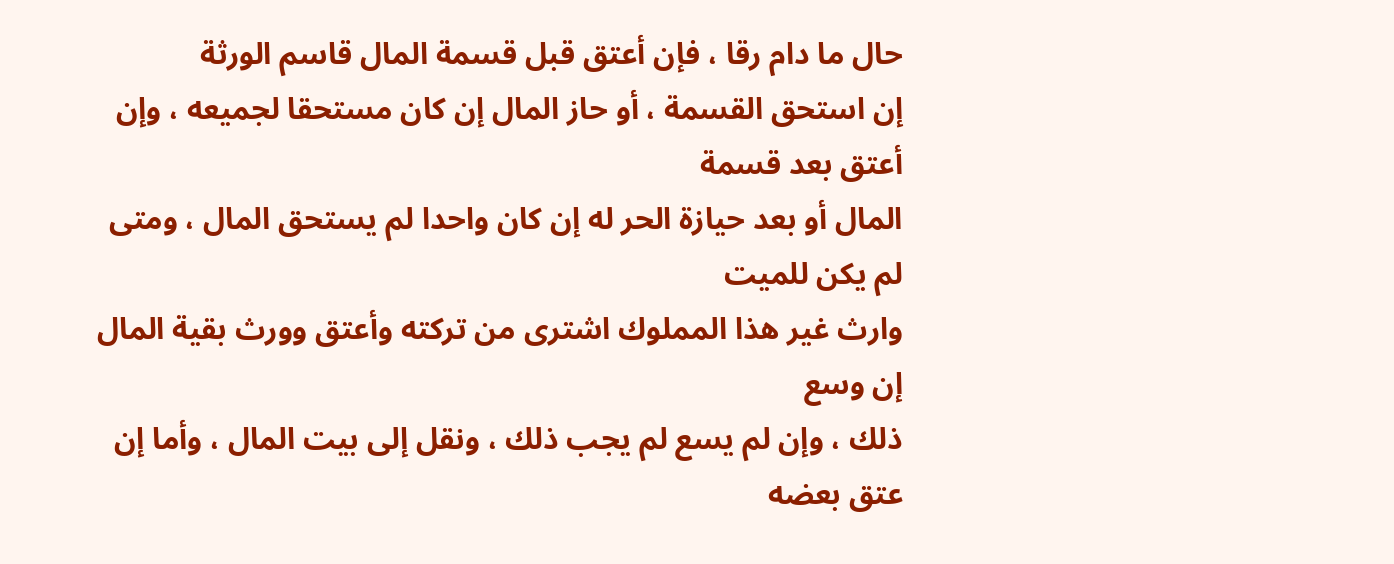حال ما دام رقا ، فإن أعتق قبل قسمة المال قاسم الورثة
إن استحق القسمة ، أو حاز المال إن كان مستحقا لجميعه ، وإن أعتق بعد قسمة
المال أو بعد حيازة الحر له إن كان واحدا لم يستحق المال ، ومتى لم يكن للميت
وارث غير هذا المملوك اشترى من تركته وأعتق وورث بقية المال إن وسع
ذلك ، وإن لم يسع لم يجب ذلك ، ونقل إلى بيت المال ، وأما إن عتق بعضه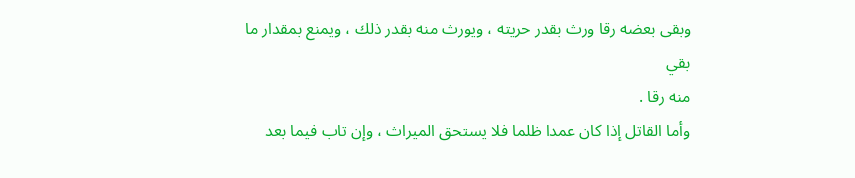وبقى بعضه رقا ورث بقدر حريته ، ويورث منه بقدر ذلك ، ويمنع بمقدار ما بقي
منه رقا .
وأما القاتل إذا كان عمدا ظلما فلا يستحق الميراث ، وإن تاب فيما بعد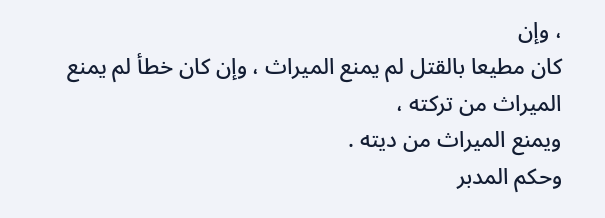، وإن
كان مطيعا بالقتل لم يمنع الميراث ، وإن كان خطأ لم يمنع الميراث من تركته ،
ويمنع الميراث من ديته .
وحكم المدبر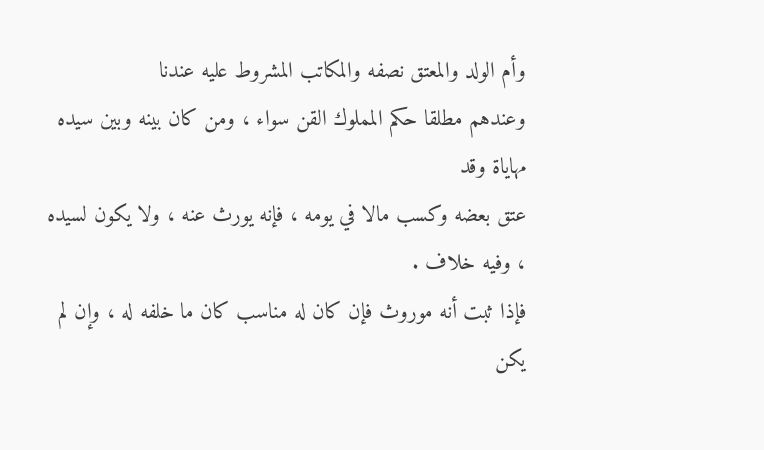وأم الولد والمعتق نصفه والمكاتب المشروط عليه عندنا
وعندهم مطلقا حكم المملوك القن سواء ، ومن كان بينه وبين سيده مهاياة وقد
عتق بعضه وكسب مالا في يومه ، فإنه يورث عنه ، ولا يكون لسيده ، وفيه خلاف .
فإذا ثبت أنه موروث فإن كان له مناسب كان ما خلفه له ، وإن لم يكن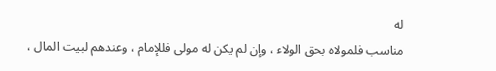له
مناسب فلمولاه بحق الولاء ، وإن لم يكن له مولى فللإمام ، وعندهم لبيت المال ،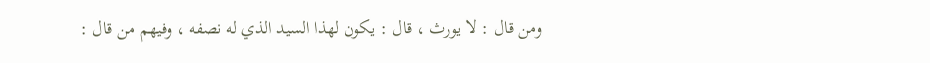ومن قال : لا يورث ، قال : يكون لهذا السيد الذي له نصفه ، وفيهم من قال :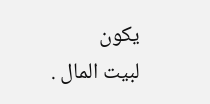يكون
لبيت المال .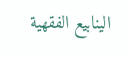الينابيع الفقهية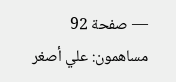— صفحة 92
مساهمون: علي أصغر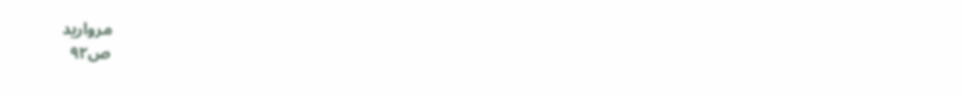مرواريد
ص٩٢